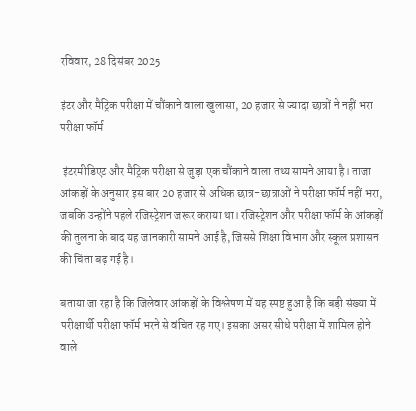रविवार, 28 दिसंबर 2025

इंटर और मैट्रिक परीक्षा में चौंकाने वाला खुलासा, 20 हजार से ज्यादा छात्रों ने नहीं भरा परीक्षा फॉर्म

 इंटरमीडिएट और मैट्रिक परीक्षा से जुड़ा एक चौंकाने वाला तथ्य सामने आया है। ताजा आंकड़ों के अनुसार इस बार 20 हजार से अधिक छात्र-छात्राओं ने परीक्षा फॉर्म नहीं भरा, जबकि उन्होंने पहले रजिस्ट्रेशन जरूर कराया था। रजिस्ट्रेशन और परीक्षा फॉर्म के आंकड़ों की तुलना के बाद यह जानकारी सामने आई है, जिससे शिक्षा विभाग और स्कूल प्रशासन की चिंता बढ़ गई है।

बताया जा रहा है कि जिलेवार आंकड़ों के विश्लेषण में यह स्पष्ट हुआ है कि बड़ी संख्या में परीक्षार्थी परीक्षा फॉर्म भरने से वंचित रह गए। इसका असर सीधे परीक्षा में शामिल होने वाले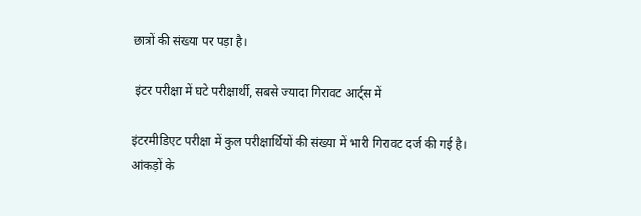छात्रों की संख्या पर पड़ा है।

 इंटर परीक्षा में घटे परीक्षार्थी, सबसे ज्यादा गिरावट आर्ट्स में

इंटरमीडिएट परीक्षा में कुल परीक्षार्थियों की संख्या में भारी गिरावट दर्ज की गई है।
आंकड़ों के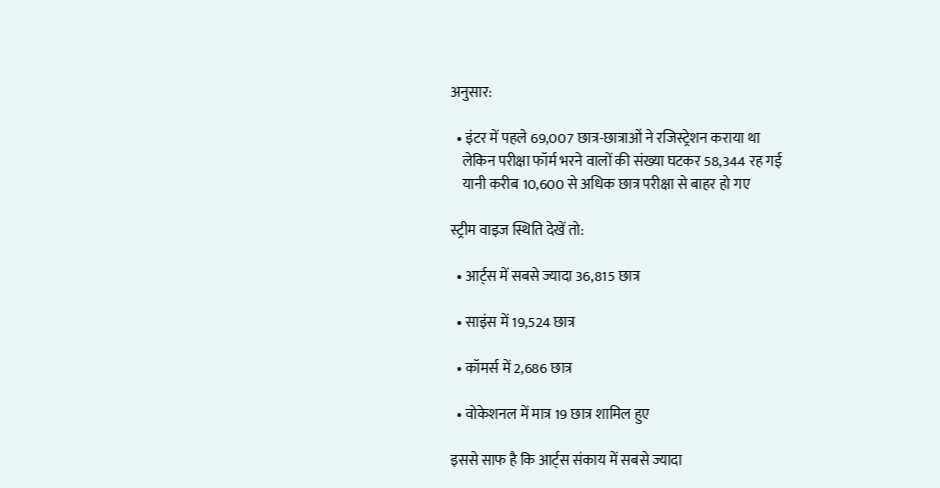अनुसार:

  • इंटर में पहले 69,007 छात्र-छात्राओं ने रजिस्ट्रेशन कराया था
    लेकिन परीक्षा फॉर्म भरने वालों की संख्या घटकर 58,344 रह गई
    यानी करीब 10,600 से अधिक छात्र परीक्षा से बाहर हो गए

स्ट्रीम वाइज स्थिति देखें तो:

  • आर्ट्स में सबसे ज्यादा 36,815 छात्र

  • साइंस में 19,524 छात्र

  • कॉमर्स में 2,686 छात्र

  • वोकेशनल में मात्र 19 छात्र शामिल हुए

इससे साफ है कि आर्ट्स संकाय में सबसे ज्यादा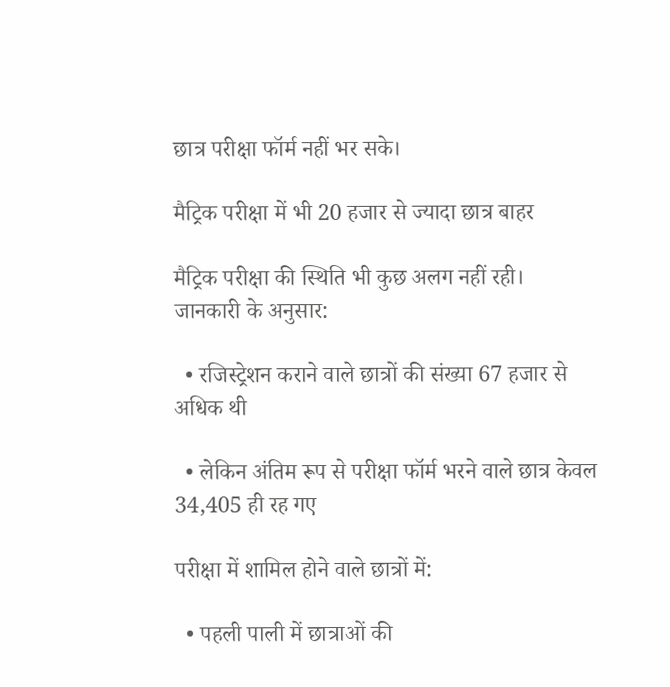छात्र परीक्षा फॉर्म नहीं भर सके।

मैट्रिक परीक्षा में भी 20 हजार से ज्यादा छात्र बाहर

मैट्रिक परीक्षा की स्थिति भी कुछ अलग नहीं रही।
जानकारी के अनुसार:

  • रजिस्ट्रेशन कराने वाले छात्रों की संख्या 67 हजार से अधिक थी

  • लेकिन अंतिम रूप से परीक्षा फॉर्म भरने वाले छात्र केवल 34,405 ही रह गए

परीक्षा में शामिल होने वाले छात्रों में:

  • पहली पाली में छात्राओं की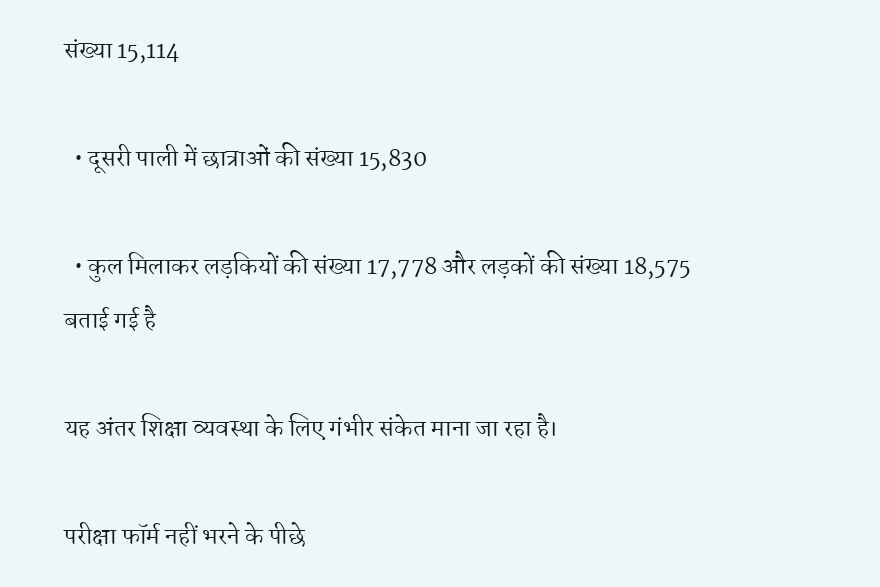संख्या 15,114

  • दूसरी पाली में छात्राओं की संख्या 15,830

  • कुल मिलाकर लड़कियों की संख्या 17,778 और लड़कों की संख्या 18,575 बताई गई है

यह अंतर शिक्षा व्यवस्था के लिए गंभीर संकेत माना जा रहा है।

परीक्षा फॉर्म नहीं भरने के पीछे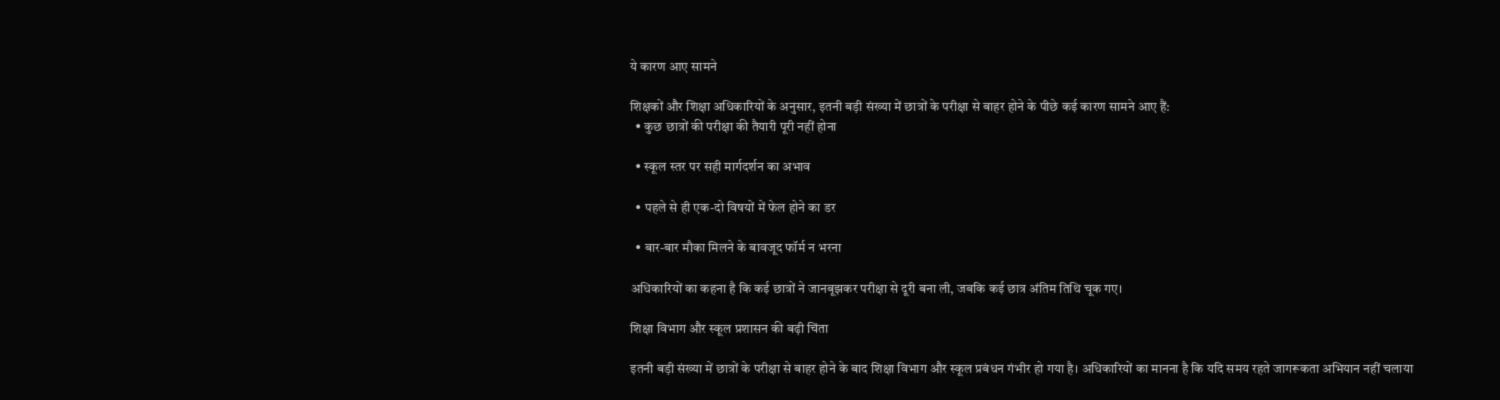ये कारण आए सामने

शिक्षकों और शिक्षा अधिकारियों के अनुसार, इतनी बड़ी संख्या में छात्रों के परीक्षा से बाहर होने के पीछे कई कारण सामने आए हैं:
  • कुछ छात्रों की परीक्षा की तैयारी पूरी नहीं होना

  • स्कूल स्तर पर सही मार्गदर्शन का अभाव

  • पहले से ही एक-दो विषयों में फेल होने का डर

  • बार-बार मौका मिलने के बावजूद फॉर्म न भरना

अधिकारियों का कहना है कि कई छात्रों ने जानबूझकर परीक्षा से दूरी बना ली, जबकि कई छात्र अंतिम तिथि चूक गए।

शिक्षा विभाग और स्कूल प्रशासन की बढ़ी चिंता

इतनी बड़ी संख्या में छात्रों के परीक्षा से बाहर होने के बाद शिक्षा विभाग और स्कूल प्रबंधन गंभीर हो गया है। अधिकारियों का मानना है कि यदि समय रहते जागरूकता अभियान नहीं चलाया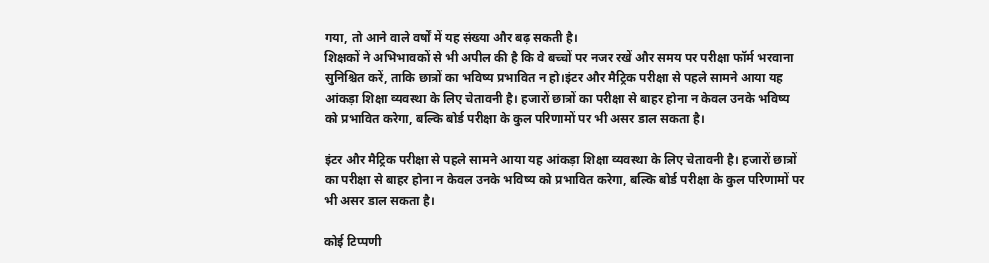गया, तो आने वाले वर्षों में यह संख्या और बढ़ सकती है।
शिक्षकों ने अभिभावकों से भी अपील की है कि वे बच्चों पर नजर रखें और समय पर परीक्षा फॉर्म भरवाना सुनिश्चित करें, ताकि छात्रों का भविष्य प्रभावित न हो।इंटर और मैट्रिक परीक्षा से पहले सामने आया यह आंकड़ा शिक्षा व्यवस्था के लिए चेतावनी है। हजारों छात्रों का परीक्षा से बाहर होना न केवल उनके भविष्य को प्रभावित करेगा, बल्कि बोर्ड परीक्षा के कुल परिणामों पर भी असर डाल सकता है।

इंटर और मैट्रिक परीक्षा से पहले सामने आया यह आंकड़ा शिक्षा व्यवस्था के लिए चेतावनी है। हजारों छात्रों का परीक्षा से बाहर होना न केवल उनके भविष्य को प्रभावित करेगा, बल्कि बोर्ड परीक्षा के कुल परिणामों पर भी असर डाल सकता है।

कोई टिप्पणी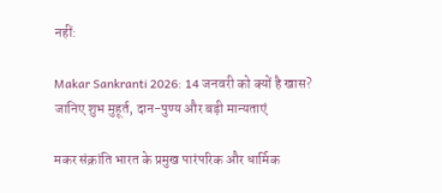नहीं:

Makar Sankranti 2026: 14 जनवरी को क्यों है खास? जानिए शुभ मुहूर्त, दान-पुण्य और बड़ी मान्यताएं

मकर संक्रांति भारत के प्रमुख पारंपरिक और धार्मिक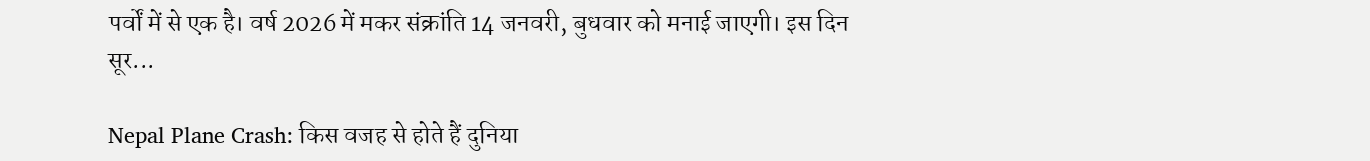पर्वों में से एक है। वर्ष 2026 में मकर संक्रांति 14 जनवरी, बुधवार को मनाई जाएगी। इस दिन सूर...

Nepal Plane Crash: किस वजह से होते हैं दुनिया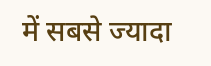में सबसे ज्यादा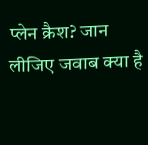प्लेन क्रैश? जान लीजिए जवाब क्या है